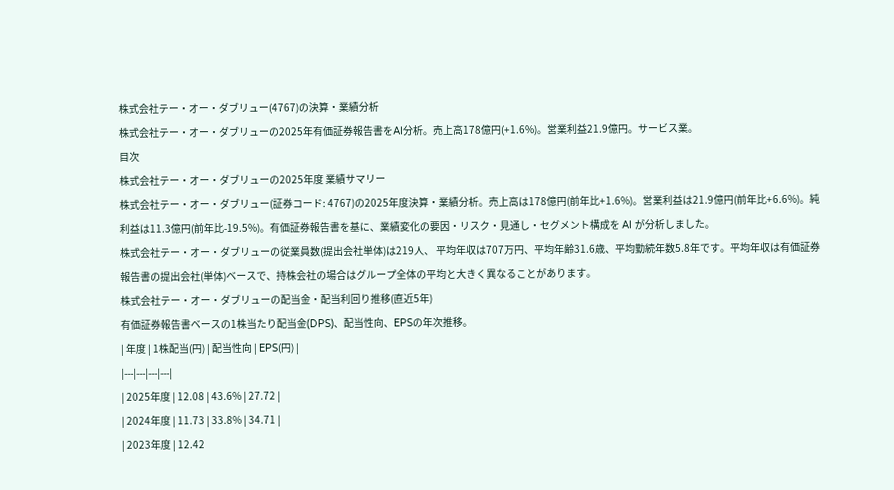株式会社テー・オー・ダブリュー(4767)の決算・業績分析
株式会社テー・オー・ダブリューの2025年有価証券報告書をAI分析。売上高178億円(+1.6%)。営業利益21.9億円。サービス業。
目次
株式会社テー・オー・ダブリューの2025年度 業績サマリー
株式会社テー・オー・ダブリュー(証券コード: 4767)の2025年度決算・業績分析。売上高は178億円(前年比+1.6%)。営業利益は21.9億円(前年比+6.6%)。純利益は11.3億円(前年比-19.5%)。有価証券報告書を基に、業績変化の要因・リスク・見通し・セグメント構成を AI が分析しました。
株式会社テー・オー・ダブリューの従業員数(提出会社単体)は219人、 平均年収は707万円、平均年齢31.6歳、平均勤続年数5.8年です。平均年収は有価証券報告書の提出会社(単体)ベースで、持株会社の場合はグループ全体の平均と大きく異なることがあります。
株式会社テー・オー・ダブリューの配当金・配当利回り推移(直近5年)
有価証券報告書ベースの1株当たり配当金(DPS)、配当性向、EPSの年次推移。
| 年度 | 1株配当(円) | 配当性向 | EPS(円) |
|---|---|---|---|
| 2025年度 | 12.08 | 43.6% | 27.72 |
| 2024年度 | 11.73 | 33.8% | 34.71 |
| 2023年度 | 12.42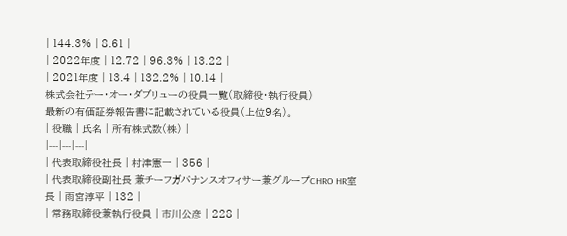| 144.3% | 8.61 |
| 2022年度 | 12.72 | 96.3% | 13.22 |
| 2021年度 | 13.4 | 132.2% | 10.14 |
株式会社テー・オー・ダブリューの役員一覧(取締役・執行役員)
最新の有価証券報告書に記載されている役員(上位9名)。
| 役職 | 氏名 | 所有株式数(株) |
|---|---|---|
| 代表取締役社長 | 村津憲一 | 356 |
| 代表取締役副社長 兼チーフガバナンスオフィサー兼グループCHRO HR室長 | 雨宮淳平 | 132 |
| 常務取締役兼執行役員 | 市川公彦 | 228 |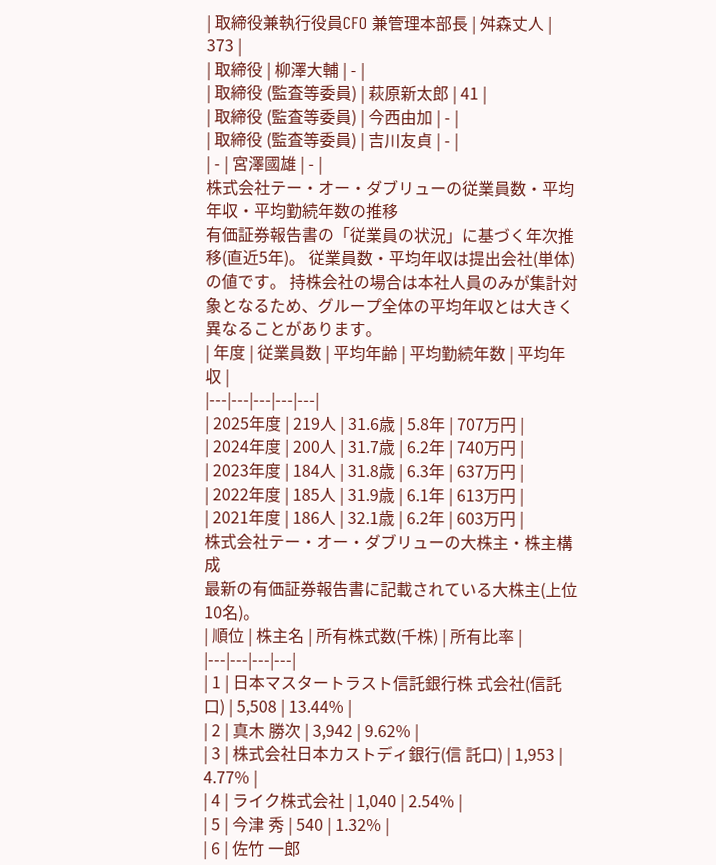| 取締役兼執行役員CFO 兼管理本部長 | 舛森丈人 | 373 |
| 取締役 | 柳澤大輔 | - |
| 取締役 (監査等委員) | 萩原新太郎 | 41 |
| 取締役 (監査等委員) | 今西由加 | - |
| 取締役 (監査等委員) | 吉川友貞 | - |
| - | 宮澤國雄 | - |
株式会社テー・オー・ダブリューの従業員数・平均年収・平均勤続年数の推移
有価証券報告書の「従業員の状況」に基づく年次推移(直近5年)。 従業員数・平均年収は提出会社(単体)の値です。 持株会社の場合は本社人員のみが集計対象となるため、グループ全体の平均年収とは大きく異なることがあります。
| 年度 | 従業員数 | 平均年齢 | 平均勤続年数 | 平均年収 |
|---|---|---|---|---|
| 2025年度 | 219人 | 31.6歳 | 5.8年 | 707万円 |
| 2024年度 | 200人 | 31.7歳 | 6.2年 | 740万円 |
| 2023年度 | 184人 | 31.8歳 | 6.3年 | 637万円 |
| 2022年度 | 185人 | 31.9歳 | 6.1年 | 613万円 |
| 2021年度 | 186人 | 32.1歳 | 6.2年 | 603万円 |
株式会社テー・オー・ダブリューの大株主・株主構成
最新の有価証券報告書に記載されている大株主(上位10名)。
| 順位 | 株主名 | 所有株式数(千株) | 所有比率 |
|---|---|---|---|
| 1 | 日本マスタートラスト信託銀行株 式会社(信託口) | 5,508 | 13.44% |
| 2 | 真木 勝次 | 3,942 | 9.62% |
| 3 | 株式会社日本カストディ銀行(信 託口) | 1,953 | 4.77% |
| 4 | ライク株式会社 | 1,040 | 2.54% |
| 5 | 今津 秀 | 540 | 1.32% |
| 6 | 佐竹 一郎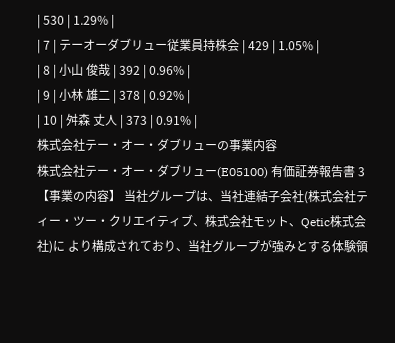| 530 | 1.29% |
| 7 | テーオーダブリュー従業員持株会 | 429 | 1.05% |
| 8 | 小山 俊哉 | 392 | 0.96% |
| 9 | 小林 雄二 | 378 | 0.92% |
| 10 | 舛森 丈人 | 373 | 0.91% |
株式会社テー・オー・ダブリューの事業内容
株式会社テー・オー・ダブリュー(E05100) 有価証券報告書 3 【事業の内容】 当社グループは、当社連結子会社(株式会社ティー・ツー・クリエイティブ、株式会社モット、Qetic株式会社)に より構成されており、当社グループが強みとする体験領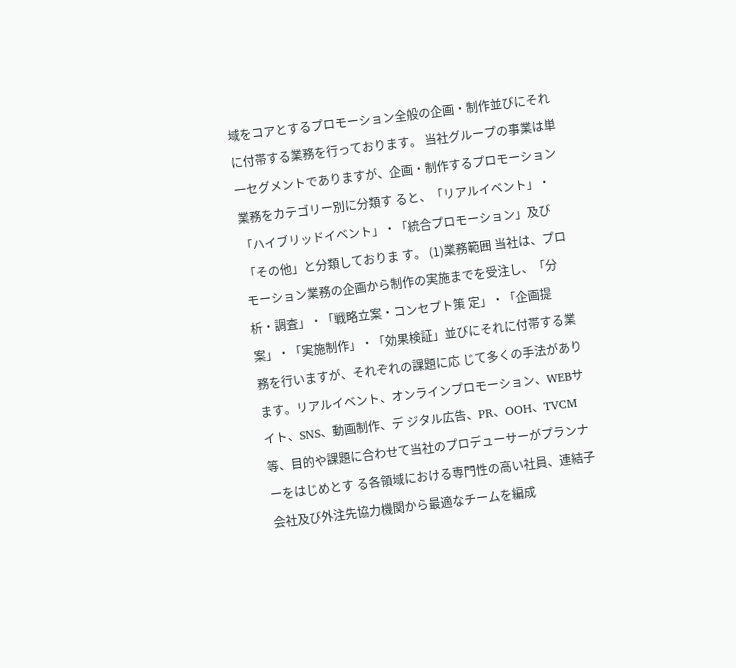域をコアとするプロモーション全般の企画・制作並びにそれ に付帯する業務を行っております。 当社グループの事業は単一セグメントでありますが、企画・制作するプロモーション業務をカテゴリー別に分類す ると、「リアルイベント」・「ハイブリッドイベント」・「統合プロモーション」及び「その他」と分類しておりま す。 (1)業務範囲 当社は、プロモーション業務の企画から制作の実施までを受注し、「分析・調査」・「戦略立案・コンセプト策 定」・「企画提案」・「実施制作」・「効果検証」並びにそれに付帯する業務を行いますが、それぞれの課題に応 じて多くの手法があります。リアルイベント、オンラインプロモーション、WEBサイト、SNS、動画制作、デ ジタル広告、PR、OOH、TVCM等、目的や課題に合わせて当社のプロデューサーがプランナーをはじめとす る各領域における専門性の高い社員、連結子会社及び外注先協力機関から最適なチームを編成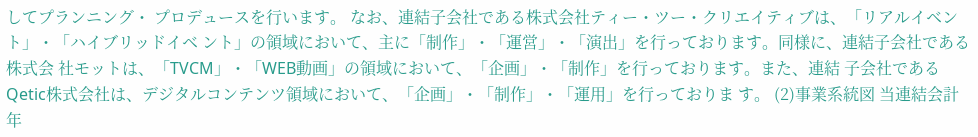してプランニング・ プロデュースを行います。 なお、連結子会社である株式会社ティー・ツー・クリエイティブは、「リアルイベント」・「ハイブリッドイベ ント」の領域において、主に「制作」・「運営」・「演出」を行っております。同様に、連結子会社である株式会 社モットは、「TVCM」・「WEB動画」の領域において、「企画」・「制作」を行っております。また、連結 子会社であるQetic株式会社は、デジタルコンテンツ領域において、「企画」・「制作」・「運用」を行っておりま す。 (2)事業系統図 当連結会計年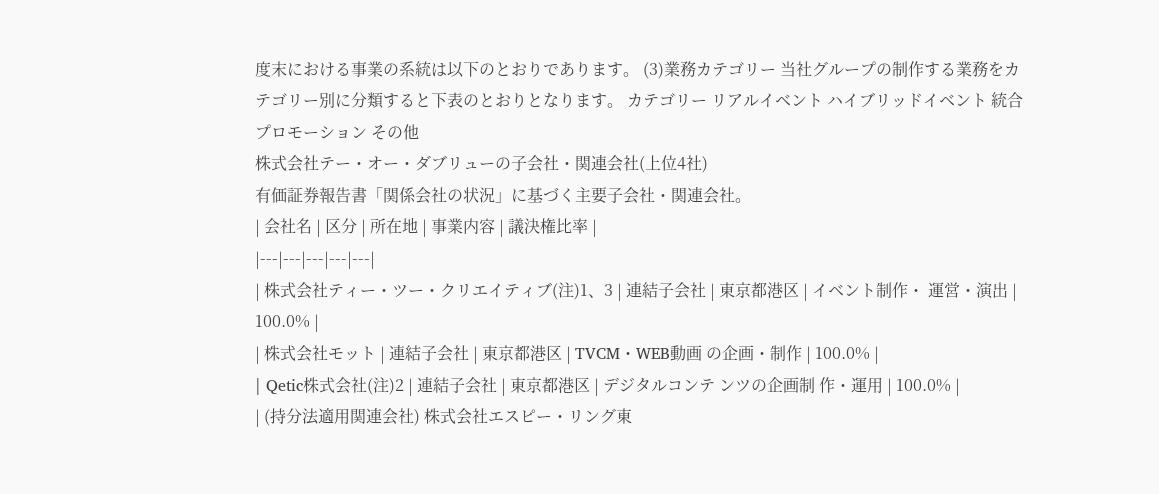度末における事業の系統は以下のとおりであります。 (3)業務カテゴリー 当社グループの制作する業務をカテゴリー別に分類すると下表のとおりとなります。 カテゴリー リアルイベント ハイブリッドイベント 統合プロモーション その他
株式会社テー・オー・ダブリューの子会社・関連会社(上位4社)
有価証券報告書「関係会社の状況」に基づく主要子会社・関連会社。
| 会社名 | 区分 | 所在地 | 事業内容 | 議決権比率 |
|---|---|---|---|---|
| 株式会社ティー・ツー・クリエイティブ(注)1、3 | 連結子会社 | 東京都港区 | イベント制作・ 運営・演出 | 100.0% |
| 株式会社モット | 連結子会社 | 東京都港区 | TVCM・WEB動画 の企画・制作 | 100.0% |
| Qetic株式会社(注)2 | 連結子会社 | 東京都港区 | デジタルコンテ ンツの企画制 作・運用 | 100.0% |
| (持分法適用関連会社) 株式会社エスピー・リング東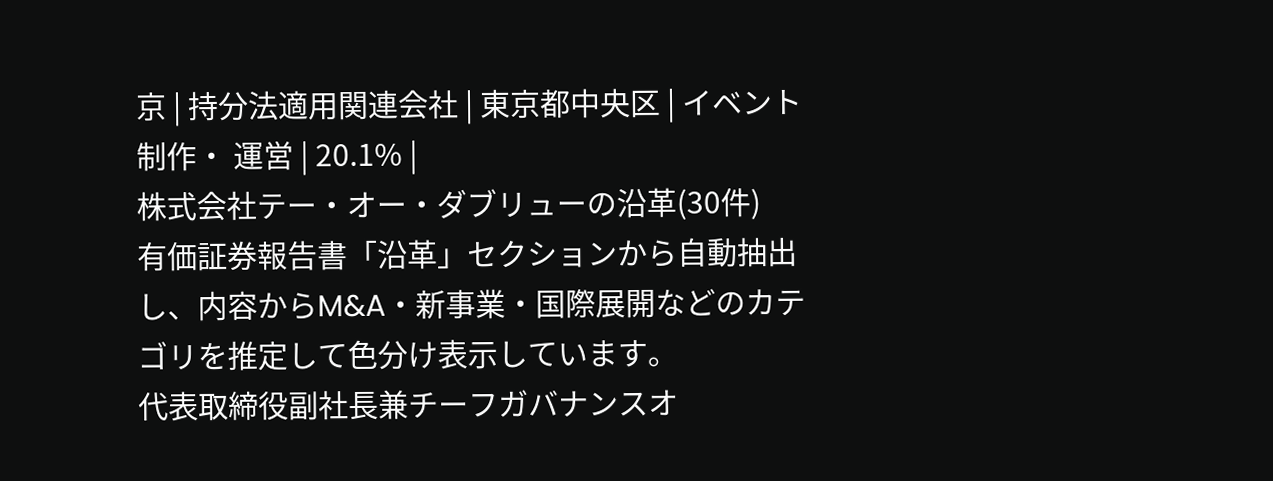京 | 持分法適用関連会社 | 東京都中央区 | イベント制作・ 運営 | 20.1% |
株式会社テー・オー・ダブリューの沿革(30件)
有価証券報告書「沿革」セクションから自動抽出し、内容からM&A・新事業・国際展開などのカテゴリを推定して色分け表示しています。
代表取締役副社長兼チーフガバナンスオ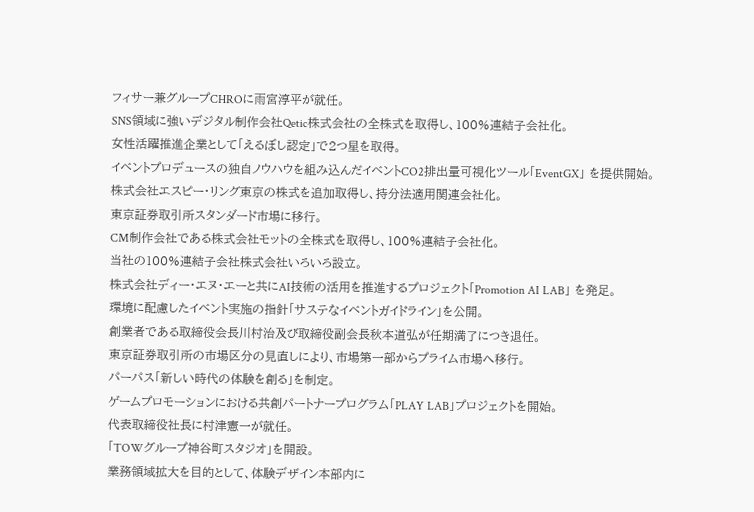フィサー兼グループCHROに雨宮淳平が就任。
SNS領域に強いデジタル制作会社Qetic株式会社の全株式を取得し、100%連結子会社化。
女性活躍推進企業として「えるぼし認定」で2つ星を取得。
イベントプロデュースの独自ノウハウを組み込んだイベントCO2排出量可視化ツール「EventGX」 を提供開始。
株式会社エスピー・リング東京の株式を追加取得し、持分法適用関連会社化。
東京証券取引所スタンダード市場に移行。
CM制作会社である株式会社モットの全株式を取得し、100%連結子会社化。
当社の100%連結子会社株式会社いろいろ設立。
株式会社ディー・エヌ・エーと共にAI技術の活用を推進するプロジェクト「Promotion AI LAB」 を発足。
環境に配慮したイベント実施の指針「サステなイベントガイドライン」を公開。
創業者である取締役会長川村治及び取締役副会長秋本道弘が任期満了につき退任。
東京証券取引所の市場区分の見直しにより、市場第一部からプライム市場へ移行。
パーパス「新しい時代の体験を創る」を制定。
ゲームプロモーションにおける共創パートナープログラム「PLAY LAB」プロジェクトを開始。
代表取締役社長に村津憲一が就任。
「TOWグループ神谷町スタジオ」を開設。
業務領域拡大を目的として、体験デザイン本部内に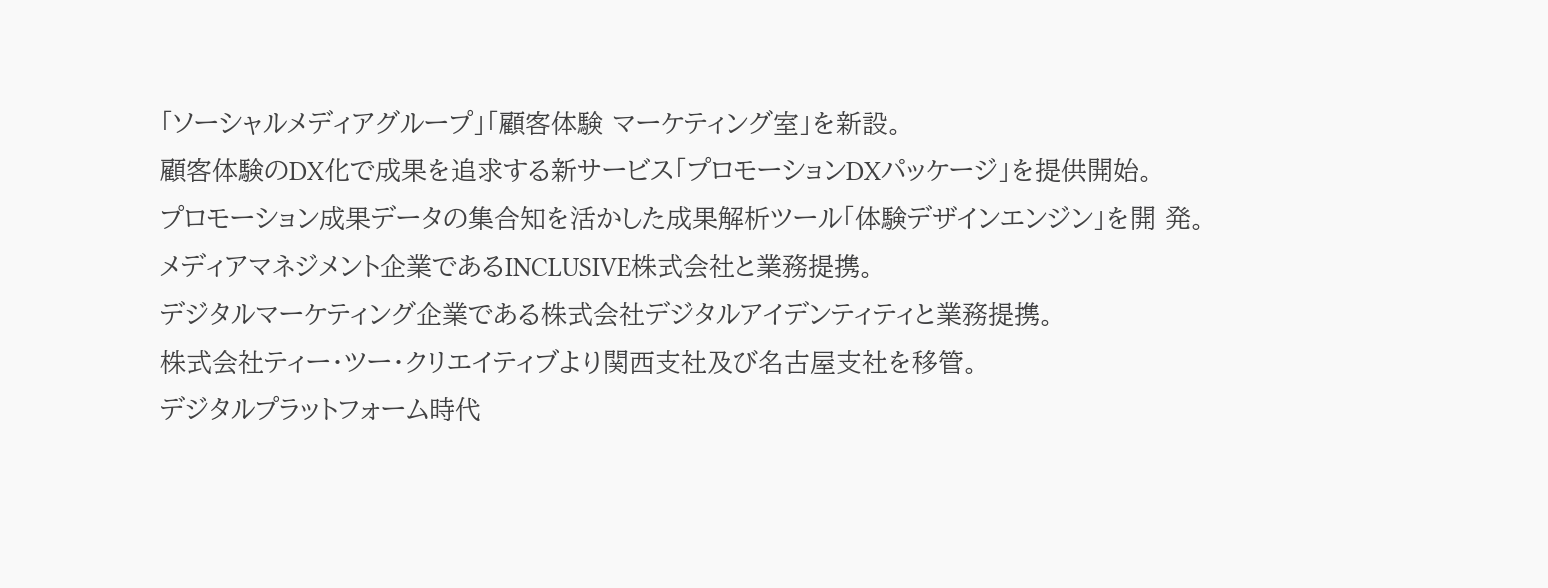「ソーシャルメディアグループ」「顧客体験 マーケティング室」を新設。
顧客体験のDX化で成果を追求する新サービス「プロモーションDXパッケージ」を提供開始。
プロモーション成果データの集合知を活かした成果解析ツール「体験デザインエンジン」を開 発。
メディアマネジメント企業であるINCLUSIVE株式会社と業務提携。
デジタルマーケティング企業である株式会社デジタルアイデンティティと業務提携。
株式会社ティー・ツー・クリエイティブより関西支社及び名古屋支社を移管。
デジタルプラットフォーム時代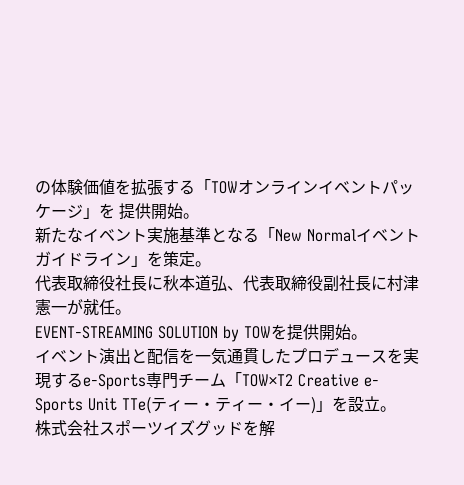の体験価値を拡張する「TOWオンラインイベントパッケージ」を 提供開始。
新たなイベント実施基準となる「New Normalイベントガイドライン」を策定。
代表取締役社長に秋本道弘、代表取締役副社長に村津憲一が就任。
EVENT-STREAMING SOLUTION by TOWを提供開始。
イベント演出と配信を一気通貫したプロデュースを実現するe-Sports専門チーム「TOW×T2 Creative e-Sports Unit TTe(ティー・ティー・イー)」を設立。
株式会社スポーツイズグッドを解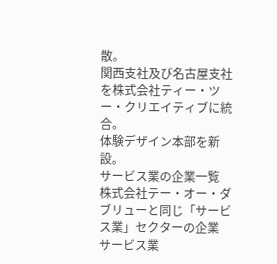散。
関西支社及び名古屋支社を株式会社ティー・ツー・クリエイティブに統合。
体験デザイン本部を新設。
サービス業の企業一覧
株式会社テー・オー・ダブリューと同じ「サービス業」セクターの企業
サービス業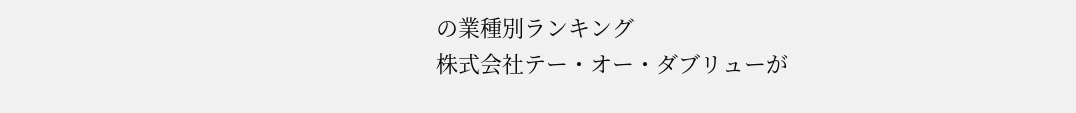の業種別ランキング
株式会社テー・オー・ダブリューが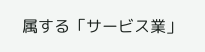属する「サービス業」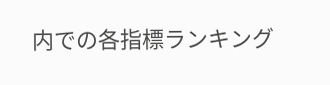内での各指標ランキング